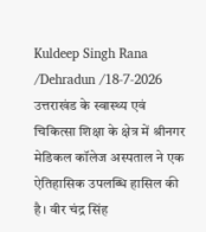Kuldeep Singh Rana /Dehradun /18-7-2026
उत्तराखंड के स्वास्थ्य एवं चिकित्सा शिक्षा के क्षेत्र में श्रीनगर मेडिकल कॉलेज अस्पताल ने एक ऐतिहासिक उपलब्धि हासिल की है। वीर चंद्र सिंह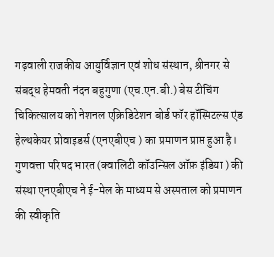गढ़वाली राजकीय आयुर्विज्ञान एवं शोध संस्थान, श्रीनगर से संबद्ध हेमवती नंदन बहुगुणा (एच.एन.बी.) बेस टीचिंग चिकित्सालय को नेशनल एक्रिडिटेशन बोर्ड फॉर हॉस्पिटल्स एंड हेल्थकेयर प्रोवाइडर्स (एनएबीएच ) का प्रमाणन प्राप्त हुआ है। गुणवत्ता परिषद भारत (क्वालिटी कॉउन्सिल ऑफ़ इंडिया ) की संस्था एनएबीएच ने ई-मेल के माध्यम से अस्पताल को प्रमाणन की स्वीकृति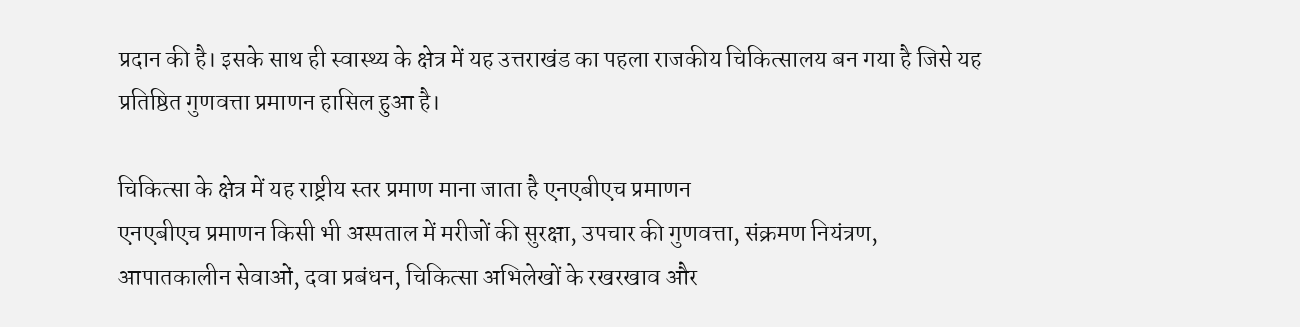प्रदान की है। इसके साथ ही स्वास्थ्य के क्षेत्र में यह उत्तराखंड का पहला राजकीय चिकित्सालय बन गया है जिसे यह प्रतिष्ठित गुणवत्ता प्रमाणन हासिल हुआ है।

चिकित्सा के क्षेत्र में यह राष्ट्रीय स्तर प्रमाण माना जाता है एनएबीएच प्रमाणन
एनएबीएच प्रमाणन किसी भी अस्पताल में मरीजों की सुरक्षा, उपचार की गुणवत्ता, संक्रमण नियंत्रण, आपातकालीन सेवाओं, दवा प्रबंधन, चिकित्सा अभिलेखों के रखरखाव और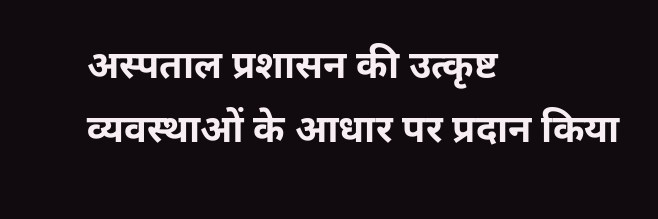अस्पताल प्रशासन की उत्कृष्ट व्यवस्थाओं के आधार पर प्रदान किया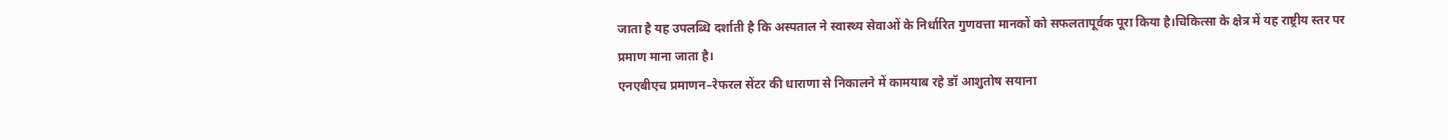जाता है यह उपलब्धि दर्शाती है कि अस्पताल ने स्वास्थ्य सेवाओं के निर्धारित गुणवत्ता मानकों को सफलतापूर्वक पूरा किया है।चिकित्सा के क्षेत्र में यह राष्ट्रीय स्तर पर प्रमाण माना जाता है।
एनएबीएच प्रमाणन–रेफरल सेंटर की धाराणा से निकालने में कामयाब रहे डॉ आशुतोष सयाना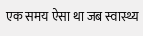एक समय ऐसा था जब स्वास्थ्य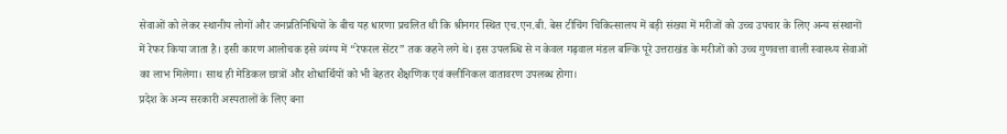सेवाओं को लेकर स्थानीय लोगों और जनप्रतिनिधियों के बीच यह धारणा प्रचलित थी कि श्रीनगर स्थित एच.एन.बी. बेस टीचिंग चिकित्सालय में बड़ी संख्या में मरीजों को उच्च उपचार के लिए अन्य संस्थानों में रेफर किया जाता है। इसी कारण आलोचक इसे व्यंग्य में “रेफरल सेंटर” तक कहने लगे थे। इस उपलब्धि से न केवल गढ़वाल मंडल बल्कि पूरे उत्तराखंड के मरीजों को उच्च गुणवत्ता वाली स्वास्थ्य सेवाओं का लाभ मिलेगा। साथ ही मेडिकल छात्रों और शोधार्थियों को भी बेहतर शैक्षणिक एवं क्लीनिकल वातावरण उपलब्ध होगा।
प्रदेश के अन्य सरकारी अस्पतालों के लिए बना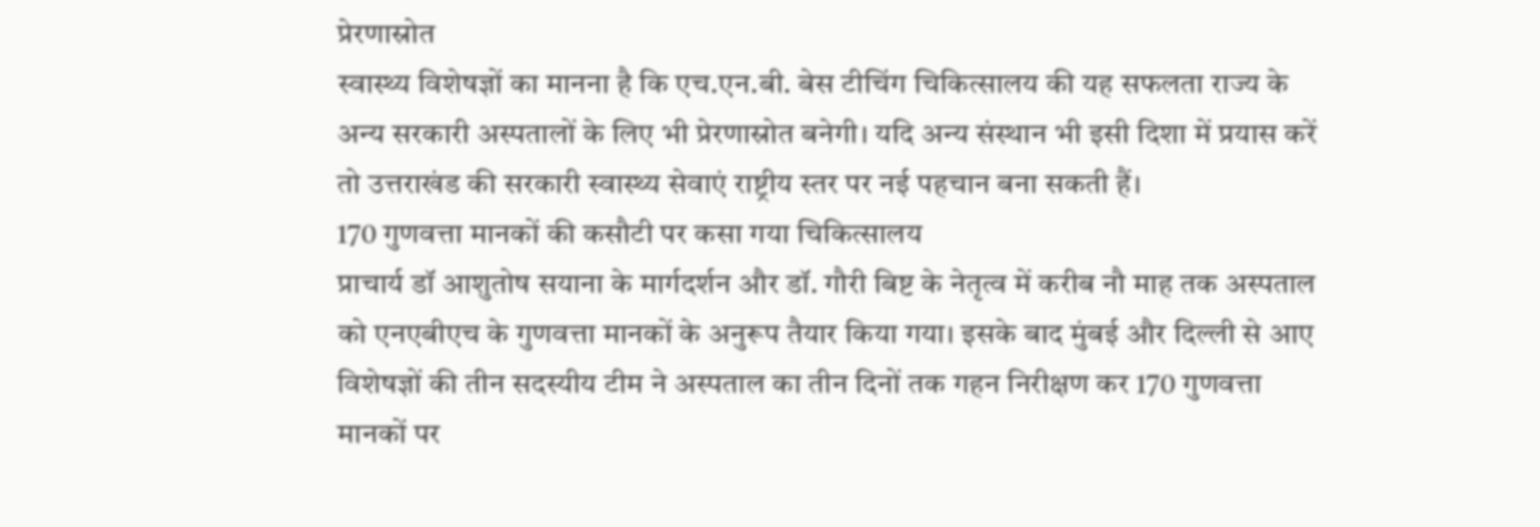प्रेरणास्रोत
स्वास्थ्य विशेषज्ञों का मानना है कि एच.एन.बी. बेस टीचिंग चिकित्सालय की यह सफलता राज्य के अन्य सरकारी अस्पतालों के लिए भी प्रेरणास्रोत बनेगी। यदि अन्य संस्थान भी इसी दिशा में प्रयास करें तो उत्तराखंड की सरकारी स्वास्थ्य सेवाएं राष्ट्रीय स्तर पर नई पहचान बना सकती हैं।
170 गुणवत्ता मानकों की कसौटी पर कसा गया चिकित्सालय
प्राचार्य डॉ आशुतोष सयाना के मार्गदर्शन और डॉ. गौरी बिष्ट के नेतृत्व में करीब नौ माह तक अस्पताल को एनएबीएच के गुणवत्ता मानकों के अनुरूप तैयार किया गया। इसके बाद मुंबई और दिल्ली से आए विशेषज्ञों की तीन सदस्यीय टीम ने अस्पताल का तीन दिनों तक गहन निरीक्षण कर 170 गुणवत्ता मानकों पर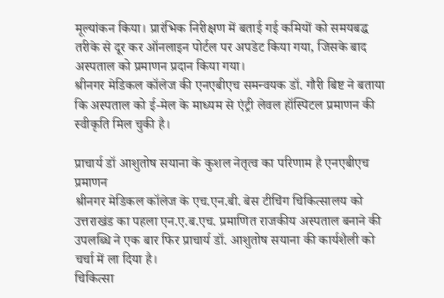मूल्यांकन किया। प्रारंभिक निरीक्षण में बताई गई कमियों को समयबद्ध तरीके से दूर कर ऑनलाइन पोर्टल पर अपडेट किया गया, जिसके बाद अस्पताल को प्रमाणन प्रदान किया गया।
श्रीनगर मेडिकल कॉलेज की एनएबीएच समन्वयक डॉ. गौरी बिष्ट ने बताया कि अस्पताल को ई-मेल के माध्यम से एंट्री लेवल हॉस्पिटल प्रमाणन की स्वीकृति मिल चुकी है।

प्राचार्य डॉ आशुतोष सयाना के कुशल नेतृत्व का परिणाम है एनएबीएच प्रमाणन
श्रीनगर मेडिकल कॉलेज के एच.एन.बी. बेस टीचिंग चिकित्सालय को उत्तराखंड का पहला एन.ए.ब.एच. प्रमाणित राजकीय अस्पताल बनाने की उपलब्धि ने एक बार फिर प्राचार्य डॉ. आशुतोष सयाना की कार्यशैली को चर्चा में ला दिया है।
चिकित्सा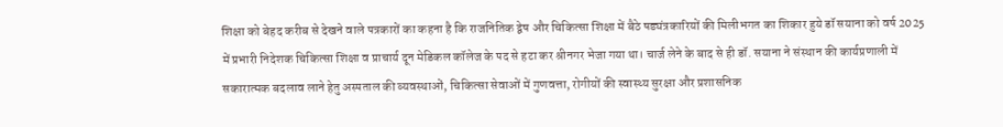शिक्षा को बेहद करीब से देखने वाले पत्रकारों का कहना है कि राजनितिक द्वेष और चिकित्सा शिक्षा में बैठे षड्यंत्रकारियों की मिलीभगत का शिकार हुये डॉ सयाना को वर्ष 2025 में प्रभारी निदेशक चिकित्सा शिक्षा व प्राचार्य दून मेडिकल कॉलेज के पद से हटा कर श्रीनगर भेजा गया था। चार्ज लेने के बाद से ही डॉ. सयाना ने संस्थान की कार्यप्रणाली में सकारात्मक बदलाव लाने हेतु अस्पताल की व्यवस्थाओं, चिकित्सा सेवाओं में गुणवत्ता, रोगीयों की स्वास्थ्य सुरक्षा और प्रशासनिक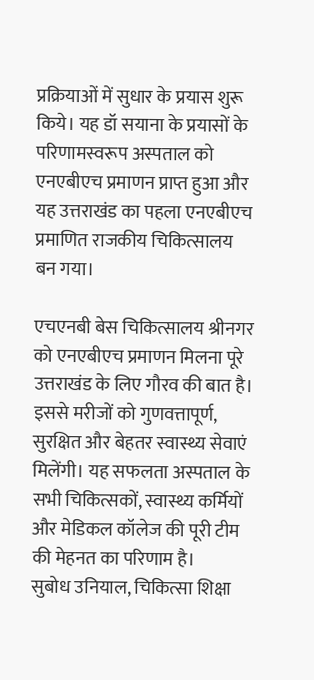प्रक्रियाओं में सुधार के प्रयास शुरू किये। यह डॉ सयाना के प्रयासों के परिणामस्वरूप अस्पताल को एनएबीएच प्रमाणन प्राप्त हुआ और यह उत्तराखंड का पहला एनएबीएच प्रमाणित राजकीय चिकित्सालय बन गया।

एचएनबी बेस चिकित्सालय श्रीनगर को एनएबीएच प्रमाणन मिलना पूरे उत्तराखंड के लिए गौरव की बात है। इससे मरीजों को गुणवत्तापूर्ण, सुरक्षित और बेहतर स्वास्थ्य सेवाएं मिलेंगी। यह सफलता अस्पताल के सभी चिकित्सकों, स्वास्थ्य कर्मियों और मेडिकल कॉलेज की पूरी टीम की मेहनत का परिणाम है।
सुबोध उनियाल, चिकित्सा शिक्षा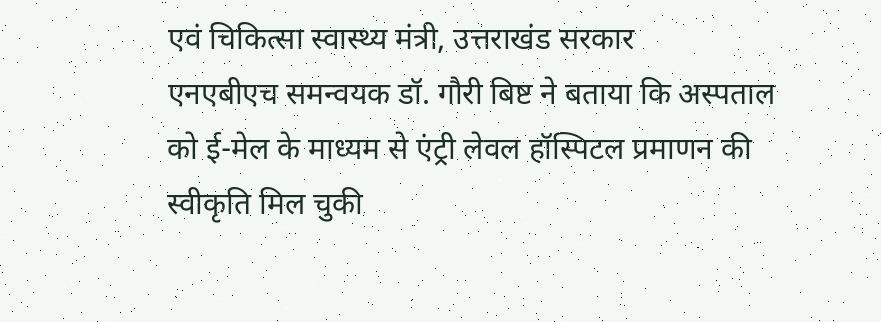एवं चिकित्सा स्वास्थ्य मंत्री, उत्तराखंड सरकार
एनएबीएच समन्वयक डॉ. गौरी बिष्ट ने बताया कि अस्पताल को ई-मेल के माध्यम से एंट्री लेवल हॉस्पिटल प्रमाणन की स्वीकृति मिल चुकी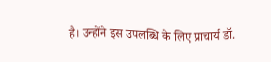है। उन्होंने इस उपलब्धि के लिए प्राचार्य डॉ.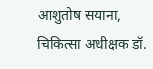आशुतोष सयाना, चिकित्सा अधीक्षक डॉ.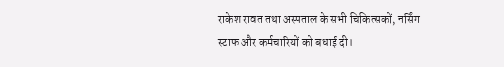राकेश रावत तथा अस्पताल के सभी चिकित्सकों, नर्सिंग स्टाफ और कर्मचारियों को बधाई दी।